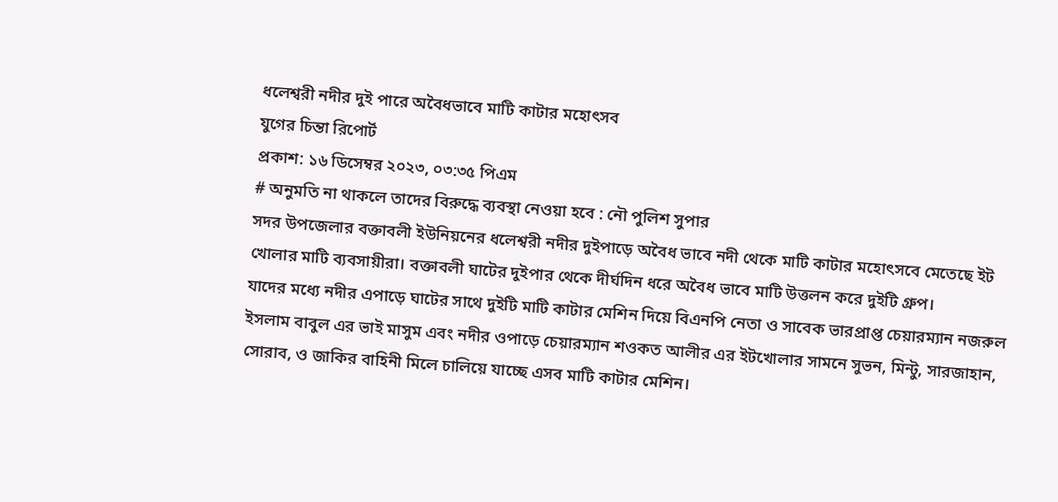ধলেশ্বরী নদীর দুই পারে অবৈধভাবে মাটি কাটার মহোৎসব
যুগের চিন্তা রিপোর্ট
প্রকাশ: ১৬ ডিসেম্বর ২০২৩, ০৩:৩৫ পিএম
# অনুমতি না থাকলে তাদের বিরুদ্ধে ব্যবস্থা নেওয়া হবে : নৌ পুলিশ সুপার
সদর উপজেলার বক্তাবলী ইউনিয়নের ধলেশ্বরী নদীর দুইপাড়ে অবৈধ ভাবে নদী থেকে মাটি কাটার মহোৎসবে মেতেছে ইট খোলার মাটি ব্যবসায়ীরা। বক্তাবলী ঘাটের দুইপার থেকে দীর্ঘদিন ধরে অবৈধ ভাবে মাটি উত্তলন করে দুইটি গ্রুপ।
যাদের মধ্যে নদীর এপাড়ে ঘাটের সাথে দুইটি মাটি কাটার মেশিন দিয়ে বিএনপি নেতা ও সাবেক ভারপ্রাপ্ত চেয়ারম্যান নজরুল ইসলাম বাবুল এর ভাই মাসুম এবং নদীর ওপাড়ে চেয়ারম্যান শওকত আলীর এর ইটখোলার সামনে সুভন, মিন্টু, সারজাহান, সোরাব, ও জাকির বাহিনী মিলে চালিয়ে যাচ্ছে এসব মাটি কাটার মেশিন।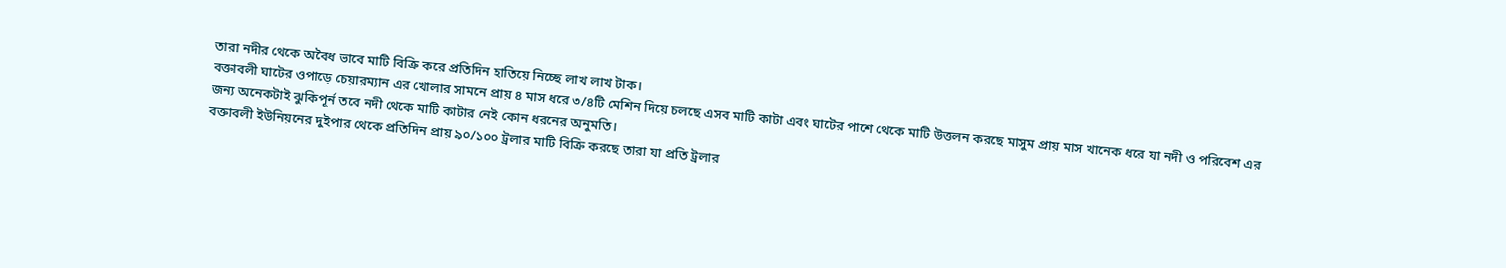তারা নদীর থেকে অবৈধ ভাবে মাটি বিক্রি করে প্রতিদিন হাতিয়ে নিচ্ছে লাখ লাখ টাক।
বক্তাবলী ঘাটের ওপাড়ে চেয়ারম্যান এর খোলার সামনে প্রায় ৪ মাস ধরে ৩/৪টি মেশিন দিয়ে চলছে এসব মাটি কাটা এবং ঘাটের পাশে থেকে মাটি উত্তলন করছে মাসুম প্রায় মাস খানেক ধরে যা নদী ও পরিবেশ এর জন্য অনেকটাই ঝুকিপূর্ন তবে নদী থেকে মাটি কাটার নেই কোন ধরনের অনুমতি।
বক্তাবলী ইউনিয়নের দুইপার থেকে প্রতিদিন প্রায় ৯০/১০০ ট্রলার মাটি বিক্রি করছে তারা যা প্রতি ট্রলার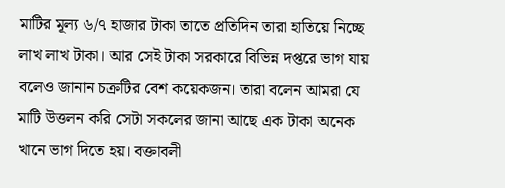মাটির মূল্য ৬/৭ হাজার টাকা তাতে প্রতিদিন তারা হাতিয়ে নিচ্ছে লাখ লাখ টাকা। আর সেই টাকা সরকারে বিভিন্ন দপ্তরে ভাগ যায় বলেও জানান চক্রটির বেশ কয়েকজন। তারা বলেন আমরা যে মাটি উত্তলন করি সেটা সকলের জানা আছে এক টাকা অনেক খানে ভাগ দিতে হয়। বক্তাবলী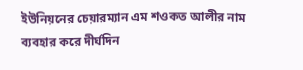ইউনিয়নের চেয়ারম্যান এম শওকত আলীর নাম ব্যবহার করে দীর্ঘদিন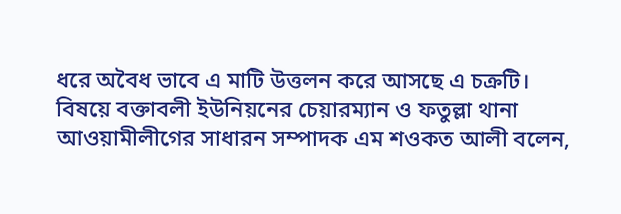ধরে অবৈধ ভাবে এ মাটি উত্তলন করে আসছে এ চক্রটি।
বিষয়ে বক্তাবলী ইউনিয়নের চেয়ারম্যান ও ফতুল্লা থানা আওয়ামীলীগের সাধারন সম্পাদক এম শওকত আলী বলেন,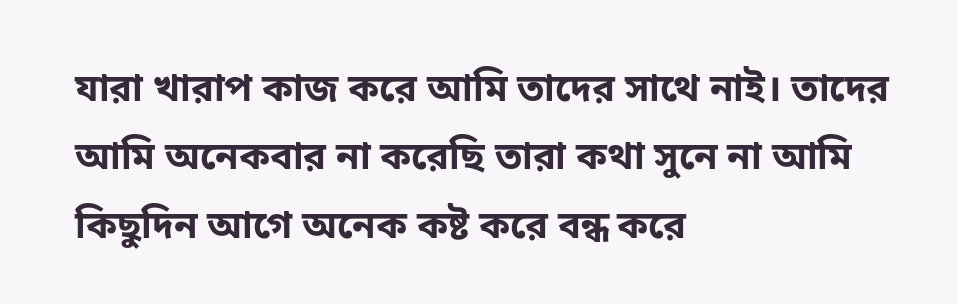যারা খারাপ কাজ করে আমি তাদের সাথে নাই। তাদের আমি অনেকবার না করেছি তারা কথা সুনে না আমি কিছুদিন আগে অনেক কষ্ট করে বন্ধ করে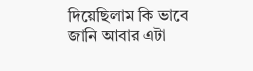দিয়েছিলাম কি ভাবে জানি আবার এটা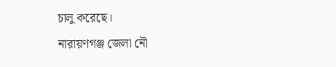চালু করেছে।
নারায়ণগঞ্জ জেলা নৌ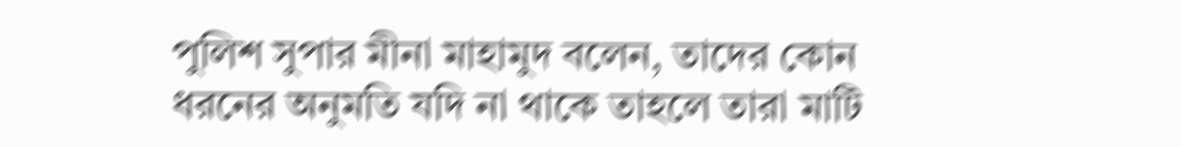পুলিশ সুপার মীনা মাহামুদ বলেন, তাদের কোন ধরনের অনুমতি যদি না থাকে তাহলে তারা মাটি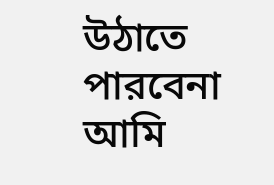উঠাতে পারবেনা আমি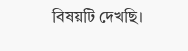বিষয়টি দেখছি।